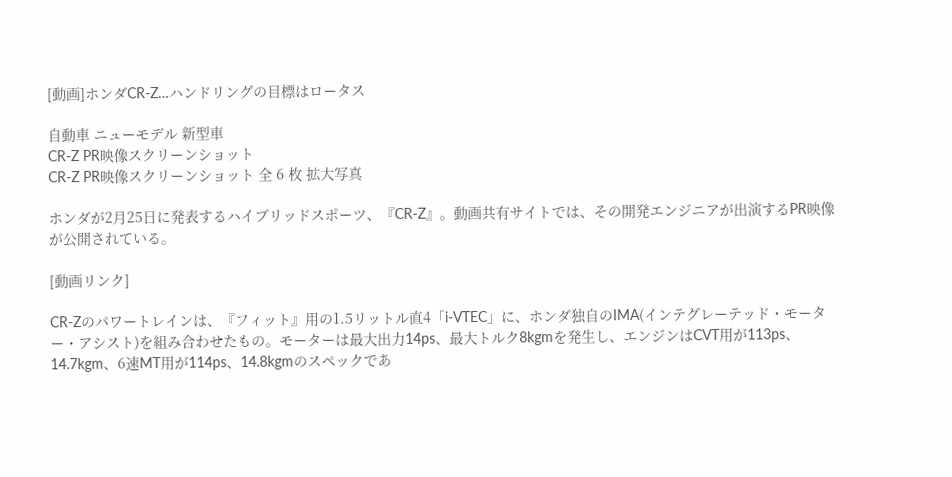[動画]ホンダCR-Z…ハンドリングの目標はロータス

自動車 ニューモデル 新型車
CR-Z PR映像スクリーンショット
CR-Z PR映像スクリーンショット 全 6 枚 拡大写真

ホンダが2月25日に発表するハイブリッドスポーツ、『CR-Z』。動画共有サイトでは、その開発エンジニアが出演するPR映像が公開されている。

[動画リンク]

CR-Zのパワートレインは、『フィット』用の1.5リットル直4「i-VTEC」に、ホンダ独自のIMA(インテグレーテッド・モーター・アシスト)を組み合わせたもの。モーターは最大出力14ps、最大トルク8kgmを発生し、エンジンはCVT用が113ps、14.7kgm、6速MT用が114ps、14.8kgmのスペックであ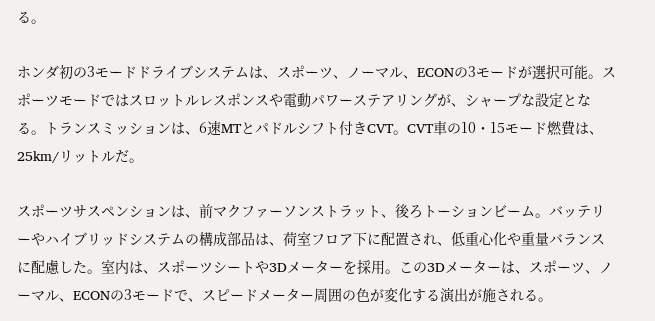る。

ホンダ初の3モードドライブシステムは、スポーツ、ノーマル、ECONの3モードが選択可能。スポーツモードではスロットルレスポンスや電動パワーステアリングが、シャープな設定となる。トランスミッションは、6速MTとパドルシフト付きCVT。CVT車の10・15モード燃費は、25km/リットルだ。

スポーツサスペンションは、前マクファーソンストラット、後ろトーションビーム。バッテリーやハイブリッドシステムの構成部品は、荷室フロア下に配置され、低重心化や重量バランスに配慮した。室内は、スポーツシートや3Dメーターを採用。この3Dメーターは、スポーツ、ノーマル、ECONの3モードで、スピードメーター周囲の色が変化する演出が施される。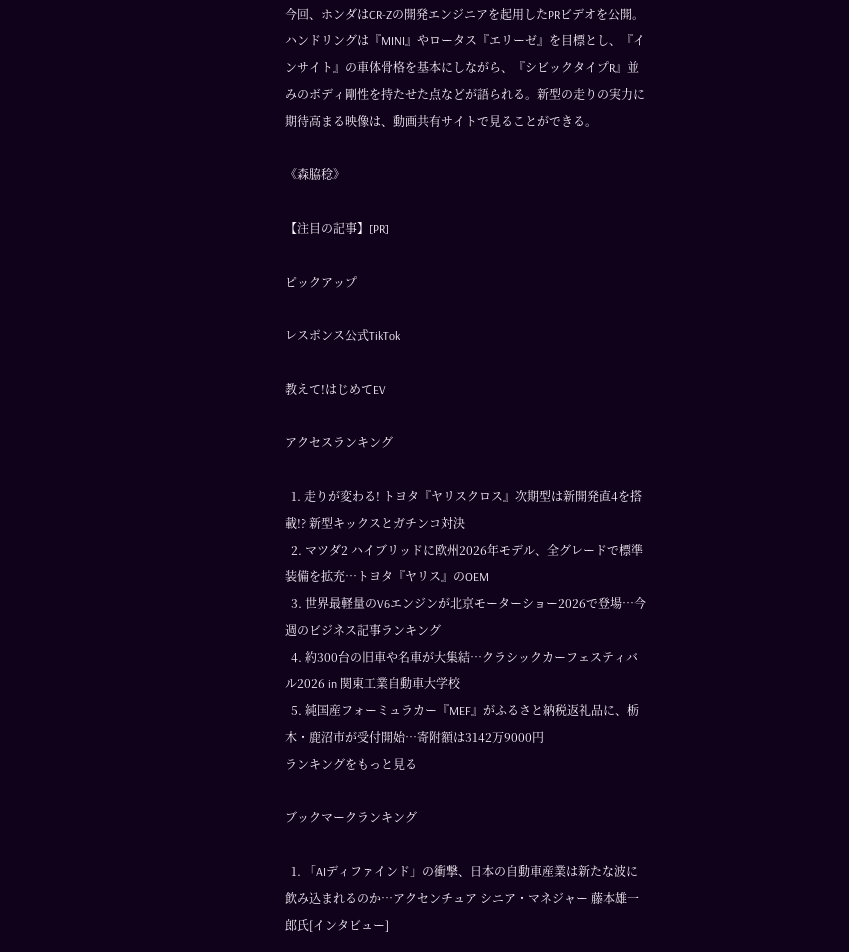今回、ホンダはCR-Zの開発エンジニアを起用したPRビデオを公開。ハンドリングは『MINI』やロータス『エリーゼ』を目標とし、『インサイト』の車体骨格を基本にしながら、『シビックタイプR』並みのボディ剛性を持たせた点などが語られる。新型の走りの実力に期待高まる映像は、動画共有サイトで見ることができる。

《森脇稔》

【注目の記事】[PR]

ピックアップ

レスポンス公式TikTok

教えて!はじめてEV

アクセスランキング

  1. 走りが変わる! トヨタ『ヤリスクロス』次期型は新開発直4を搭載!? 新型キックスとガチンコ対決
  2. マツダ2 ハイブリッドに欧州2026年モデル、全グレードで標準装備を拡充…トヨタ『ヤリス』のOEM
  3. 世界最軽量のV6エンジンが北京モーターショー2026で登場…今週のビジネス記事ランキング
  4. 約300台の旧車や名車が大集結…クラシックカーフェスティバル2026 in 関東工業自動車大学校
  5. 純国産フォーミュラカー『MEF』がふるさと納税返礼品に、栃木・鹿沼市が受付開始…寄附額は3142万9000円
ランキングをもっと見る

ブックマークランキング

  1. 「AIディファインド」の衝撃、日本の自動車産業は新たな波に飲み込まれるのか…アクセンチュア シニア・マネジャー 藤本雄一郎氏[インタビュー]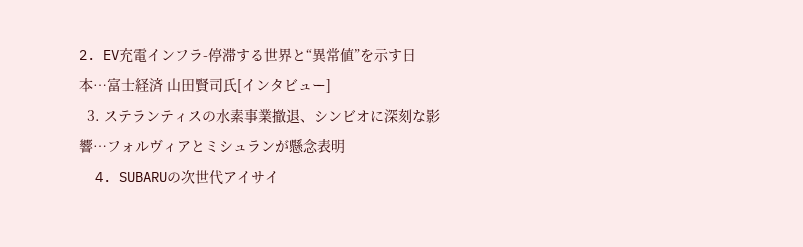2. EV充電インフラ-停滞する世界と“異常値”を示す日本…富士経済 山田賢司氏[インタビュー]
  3. ステランティスの水素事業撤退、シンビオに深刻な影響…フォルヴィアとミシュランが懸念表明
  4. SUBARUの次世代アイサイ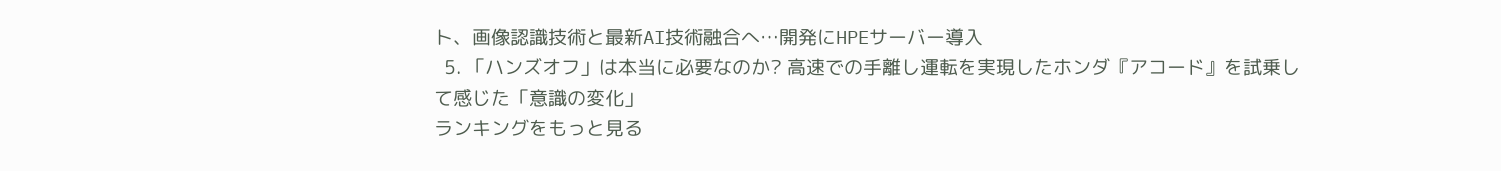ト、画像認識技術と最新AI技術融合へ…開発にHPEサーバー導入
  5. 「ハンズオフ」は本当に必要なのか? 高速での手離し運転を実現したホンダ『アコード』を試乗して感じた「意識の変化」
ランキングをもっと見る